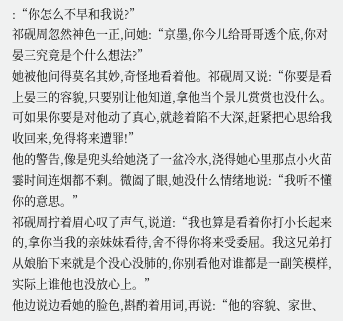:“你怎么不早和我说?”
祁砚周忽然神色一正,问她:“京墨,你今儿给哥哥透个底,你对晏三究竟是个什么想法?”
她被他问得莫名其妙,奇怪地看着他。祁砚周又说:“你要是看上晏三的容貌,只要别让他知道,拿他当个景儿赏赏也没什么。可如果你要是对他动了真心,就趁着陷不大深,赶紧把心思给我收回来,免得将来遭罪!”
他的警告,像是兜头给她浇了一盆冷水,浇得她心里那点小火苗霎时间连烟都不剩。微阖了眼,她没什么情绪地说:“我听不懂你的意思。”
祁砚周拧着眉心叹了声气,说道:“我也算是看着你打小长起来的,拿你当我的亲妹妹看待,舍不得你将来受委屈。我这兄弟打从娘胎下来就是个没心没肺的,你别看他对谁都是一副笑模样,实际上谁他也没放心上。”
他边说边看她的脸色,斟酌着用词,再说:“他的容貌、家世、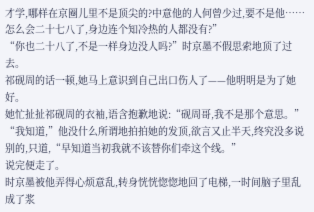才学,哪样在京圈儿里不是顶尖的?中意他的人何曾少过,要不是他……怎么会二十七八了,身边连个知冷热的人都没有?”
“你也二十八了,不是一样身边没人吗?”时京墨不假思索地顶了过去。
祁砚周的话一顿,她马上意识到自己出口伤人了——他明明是为了她好。
她忙扯扯祁砚周的衣袖,语含抱歉地说:“砚周哥,我不是那个意思。”
“我知道,”他没什么所谓地拍拍她的发顶,欲言又止半天,终究没多说别的,只道,“早知道当初我就不该替你们牵这个线。”
说完便走了。
时京墨被他弄得心烦意乱,转身恍恍惚惚地回了电梯,一时间脑子里乱成了浆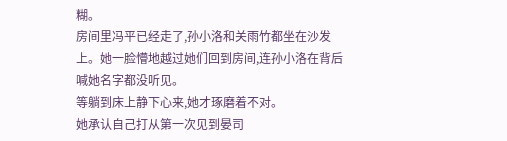糊。
房间里冯平已经走了,孙小洛和关雨竹都坐在沙发上。她一脸懵地越过她们回到房间,连孙小洛在背后喊她名字都没听见。
等躺到床上静下心来,她才琢磨着不对。
她承认自己打从第一次见到晏司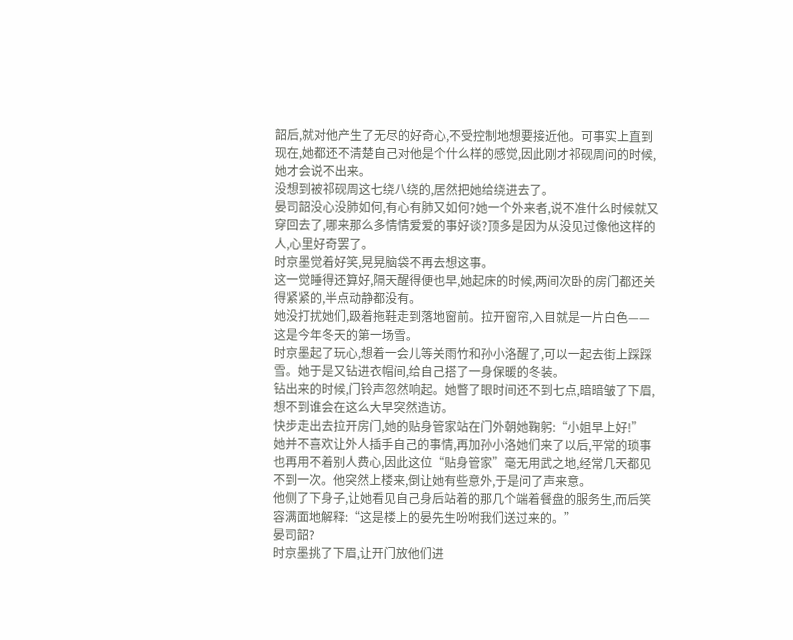韶后,就对他产生了无尽的好奇心,不受控制地想要接近他。可事实上直到现在,她都还不清楚自己对他是个什么样的感觉,因此刚才祁砚周问的时候,她才会说不出来。
没想到被祁砚周这七绕八绕的,居然把她给绕进去了。
晏司韶没心没肺如何,有心有肺又如何?她一个外来者,说不准什么时候就又穿回去了,哪来那么多情情爱爱的事好谈?顶多是因为从没见过像他这样的人,心里好奇罢了。
时京墨觉着好笑,晃晃脑袋不再去想这事。
这一觉睡得还算好,隔天醒得便也早,她起床的时候,两间次卧的房门都还关得紧紧的,半点动静都没有。
她没打扰她们,趿着拖鞋走到落地窗前。拉开窗帘,入目就是一片白色——这是今年冬天的第一场雪。
时京墨起了玩心,想着一会儿等关雨竹和孙小洛醒了,可以一起去街上踩踩雪。她于是又钻进衣帽间,给自己搭了一身保暖的冬装。
钻出来的时候,门铃声忽然响起。她瞥了眼时间还不到七点,暗暗皱了下眉,想不到谁会在这么大早突然造访。
快步走出去拉开房门,她的贴身管家站在门外朝她鞠躬:“小姐早上好!”
她并不喜欢让外人插手自己的事情,再加孙小洛她们来了以后,平常的琐事也再用不着别人费心,因此这位“贴身管家”毫无用武之地,经常几天都见不到一次。他突然上楼来,倒让她有些意外,于是问了声来意。
他侧了下身子,让她看见自己身后站着的那几个端着餐盘的服务生,而后笑容满面地解释:“这是楼上的晏先生吩咐我们送过来的。”
晏司韶?
时京墨挑了下眉,让开门放他们进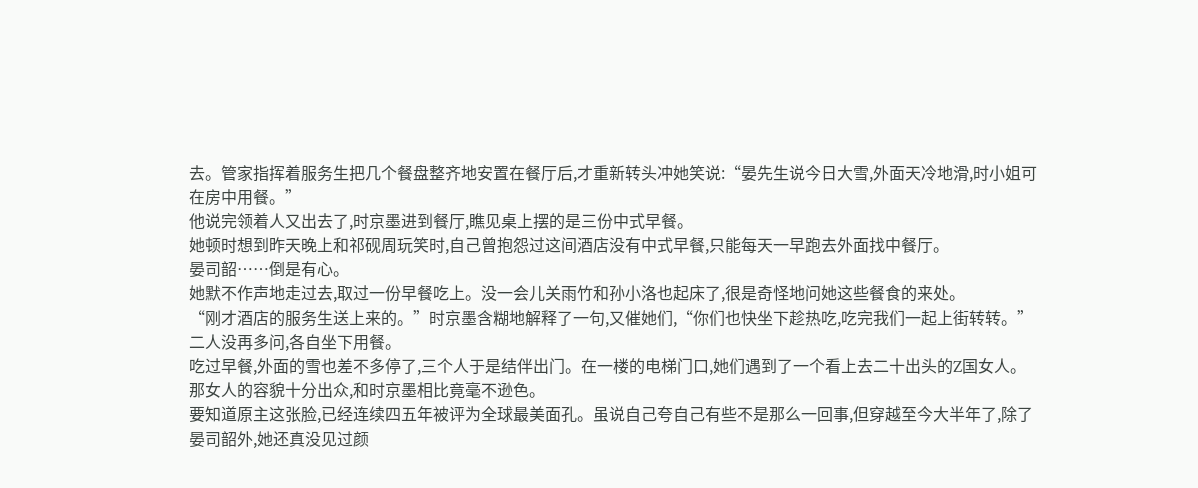去。管家指挥着服务生把几个餐盘整齐地安置在餐厅后,才重新转头冲她笑说:“晏先生说今日大雪,外面天冷地滑,时小姐可在房中用餐。”
他说完领着人又出去了,时京墨进到餐厅,瞧见桌上摆的是三份中式早餐。
她顿时想到昨天晚上和祁砚周玩笑时,自己曾抱怨过这间酒店没有中式早餐,只能每天一早跑去外面找中餐厅。
晏司韶……倒是有心。
她默不作声地走过去,取过一份早餐吃上。没一会儿关雨竹和孙小洛也起床了,很是奇怪地问她这些餐食的来处。
“刚才酒店的服务生送上来的。”时京墨含糊地解释了一句,又催她们,“你们也快坐下趁热吃,吃完我们一起上街转转。”
二人没再多问,各自坐下用餐。
吃过早餐,外面的雪也差不多停了,三个人于是结伴出门。在一楼的电梯门口,她们遇到了一个看上去二十出头的Z国女人。
那女人的容貌十分出众,和时京墨相比竟毫不逊色。
要知道原主这张脸,已经连续四五年被评为全球最美面孔。虽说自己夸自己有些不是那么一回事,但穿越至今大半年了,除了晏司韶外,她还真没见过颜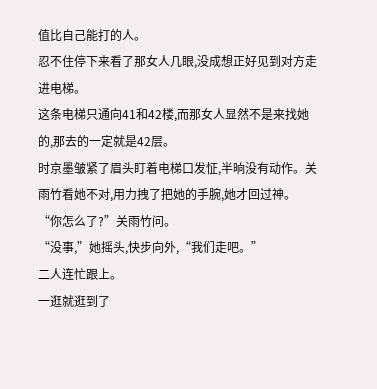值比自己能打的人。
忍不住停下来看了那女人几眼,没成想正好见到对方走进电梯。
这条电梯只通向41和42楼,而那女人显然不是来找她的,那去的一定就是42层。
时京墨皱紧了眉头盯着电梯口发怔,半晌没有动作。关雨竹看她不对,用力拽了把她的手腕,她才回过神。
“你怎么了?”关雨竹问。
“没事,”她摇头,快步向外,“我们走吧。”
二人连忙跟上。
一逛就逛到了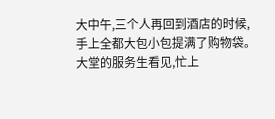大中午,三个人再回到酒店的时候,手上全都大包小包提满了购物袋。
大堂的服务生看见,忙上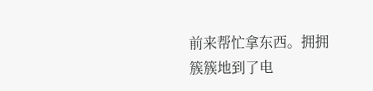前来帮忙拿东西。拥拥簇簇地到了电